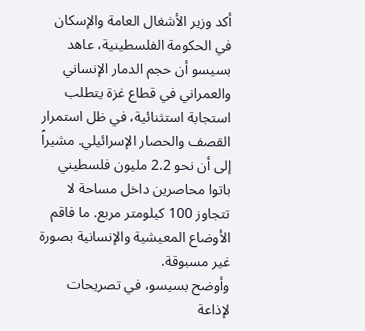أكد وزير الأشغال العامة والإسكان في الحكومة الفلسطينية، عاهد بسيسو أن حجم الدمار الإنساني والعمراني في قطاع غزة يتطلب استجابة استثنائية، في ظل استمرار القصف والحصار الإسرائيلي. مشيراً إلى أن نحو 2.2 مليون فلسطيني باتوا محاصرين داخل مساحة لا تتجاوز 100 كيلومتر مربع. ما فاقم الأوضاع المعيشية والإنسانية بصورة غير مسبوقة.
وأوضح بسيسو، في تصريحات لإذاعة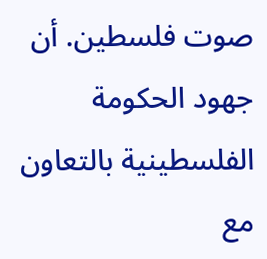صوت فلسطين. أن جهود الحكومة الفلسطينية بالتعاون مع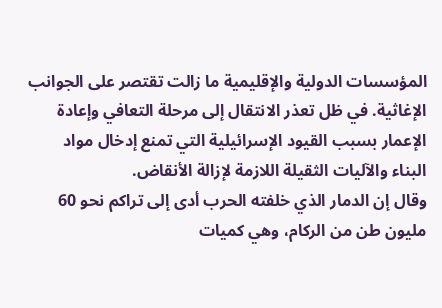المؤسسات الدولية والإقليمية ما زالت تقتصر على الجوانب الإغاثية. في ظل تعذر الانتقال إلى مرحلة التعافي وإعادة الإعمار بسبب القيود الإسرائيلية التي تمنع إدخال مواد البناء والآليات الثقيلة اللازمة لإزالة الأنقاض.
وقال إن الدمار الذي خلفته الحرب أدى إلى تراكم نحو 60 مليون طن من الركام، وهي كميات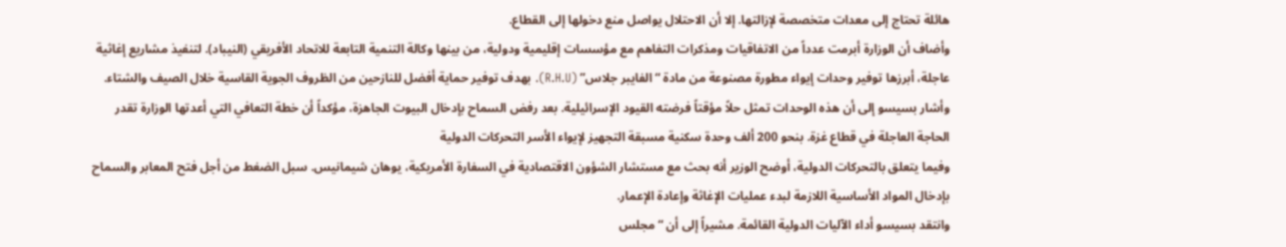هائلة تحتاج إلى معدات متخصصة لإزالتها. إلا أن الاحتلال يواصل منع دخولها إلى القطاع.
وأضاف أن الوزارة أبرمت عدداً من الاتفاقيات ومذكرات التفاهم مع مؤسسات إقليمية ودولية، من بينها وكالة التنمية التابعة للاتحاد الأفريقي (النيباد). لتنفيذ مشاريع إغاثية عاجلة، أبرزها توفير وحدات إيواء مطورة مصنوعة من مادة “الفايبر جلاس” (R.H.U). بهدف توفير حماية أفضل للنازحين من الظروف الجوية القاسية خلال الصيف والشتاء.
وأشار بسيسو إلى أن هذه الوحدات تمثل حلاً مؤقتاً فرضته القيود الإسرائيلية. بعد رفض السماح بإدخال البيوت الجاهزة، مؤكداً أن خطة التعافي التي أعدتها الوزارة تقدر الحاجة العاجلة في قطاع غزة. بنحو 200 ألف وحدة سكنية مسبقة التجهيز لإيواء الأسر التحركات الدولية
وفيما يتعلق بالتحركات الدولية، أوضح الوزير أنه بحث مع مستشار الشؤون الاقتصادية في السفارة الأمريكية، يوهان شيمانيس. سبل الضغط من أجل فتح المعابر والسماح بإدخال المواد الأساسية اللازمة لبدء عمليات الإغاثة وإعادة الإعمار.
وانتقد بسيسو أداء الآليات الدولية القائمة. مشيراً إلى أن “مجلس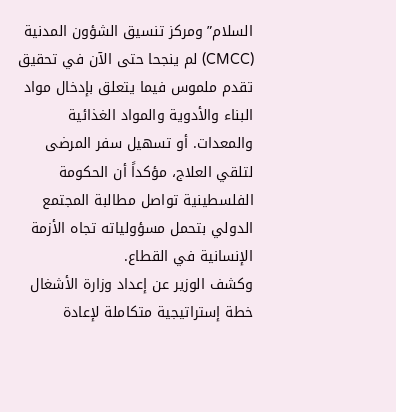السلام” ومركز تنسيق الشؤون المدنية (CMCC) لم ينجحا حتى الآن في تحقيق تقدم ملموس فيما يتعلق بإدخال مواد البناء والأدوية والمواد الغذائية والمعدات. أو تسهيل سفر المرضى لتلقي العلاج، مؤكداً أن الحكومة الفلسطينية تواصل مطالبة المجتمع الدولي بتحمل مسؤولياته تجاه الأزمة الإنسانية في القطاع.
وكشف الوزير عن إعداد وزارة الأشغال خطة إستراتيجية متكاملة لإعادة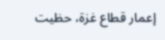إعمار قطاع غزة، حظيت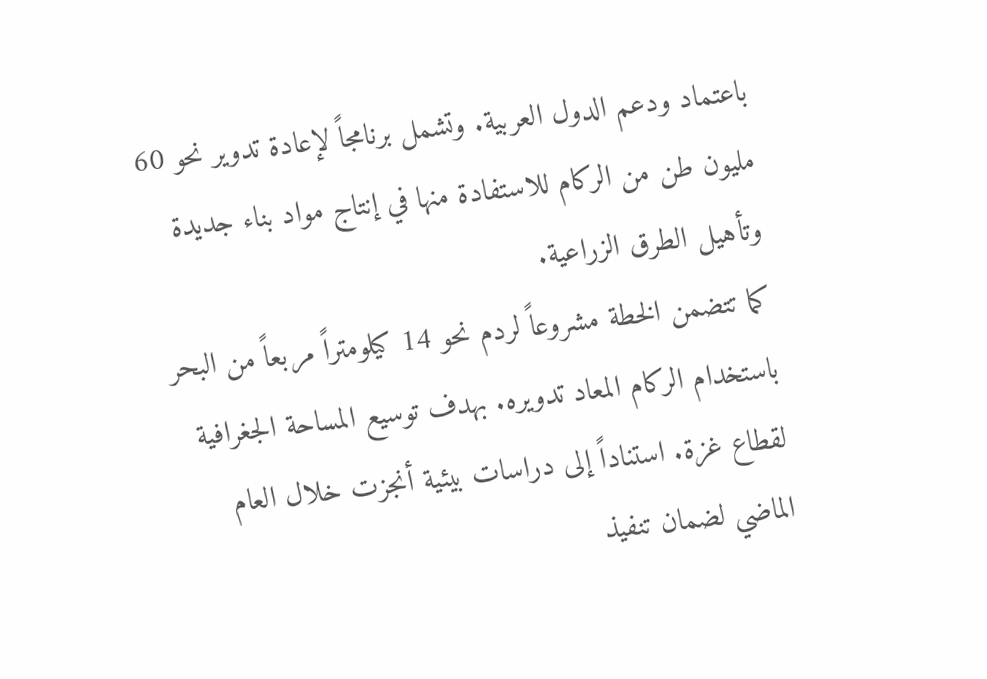باعتماد ودعم الدول العربية. وتشمل برنامجاً لإعادة تدوير نحو 60 مليون طن من الركام للاستفادة منها في إنتاج مواد بناء جديدة وتأهيل الطرق الزراعية.
كما تتضمن الخطة مشروعاً لردم نحو 14 كيلومتراً مربعاً من البحر باستخدام الركام المعاد تدويره. بهدف توسيع المساحة الجغرافية لقطاع غزة. استناداً إلى دراسات بيئية أنجزت خلال العام الماضي لضمان تنفيذ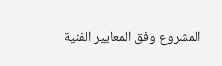المشروع وفق المعايير الفنية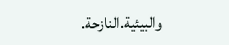والبيئية.النازحة.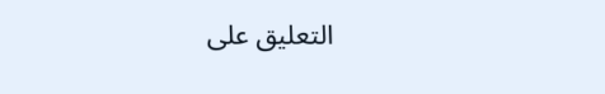التعليق على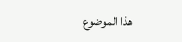هذا الموضوع